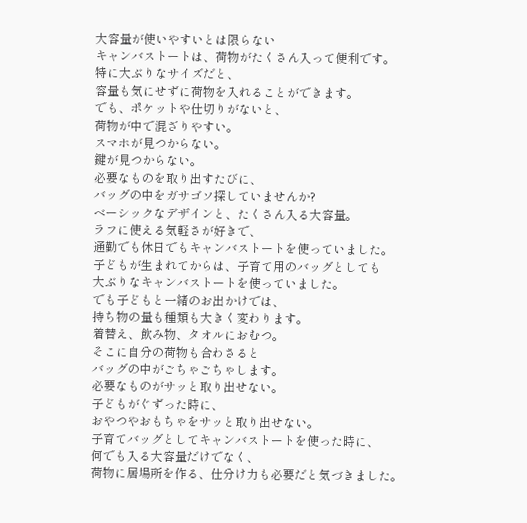大容量が使いやすいとは限らない
キャンバストートは、荷物がたくさん入って便利です。
特に大ぶりなサイズだと、
容量も気にせずに荷物を入れることができます。
でも、ポケットや仕切りがないと、
荷物が中で混ざりやすい。
スマホが見つからない。
鍵が見つからない。
必要なものを取り出すたびに、
バッグの中をガサゴソ探していませんか?
ベーシックなデザインと、たくさん入る大容量。
ラフに使える気軽さが好きで、
通勤でも休日でもキャンバストートを使っていました。
子どもが生まれてからは、子育て用のバッグとしても
大ぶりなキャンバストートを使っていました。
でも子どもと一緒のお出かけでは、
持ち物の量も種類も大きく変わります。
着替え、飲み物、タオルにおむつ。
そこに自分の荷物も合わさると
バッグの中がごちゃごちゃします。
必要なものがサッと取り出せない。
子どもがぐずった時に、
おやつやおもちゃをサッと取り出せない。
子育てバッグとしてキャンバストートを使った時に、
何でも入る大容量だけでなく、
荷物に居場所を作る、仕分け力も必要だと気づきました。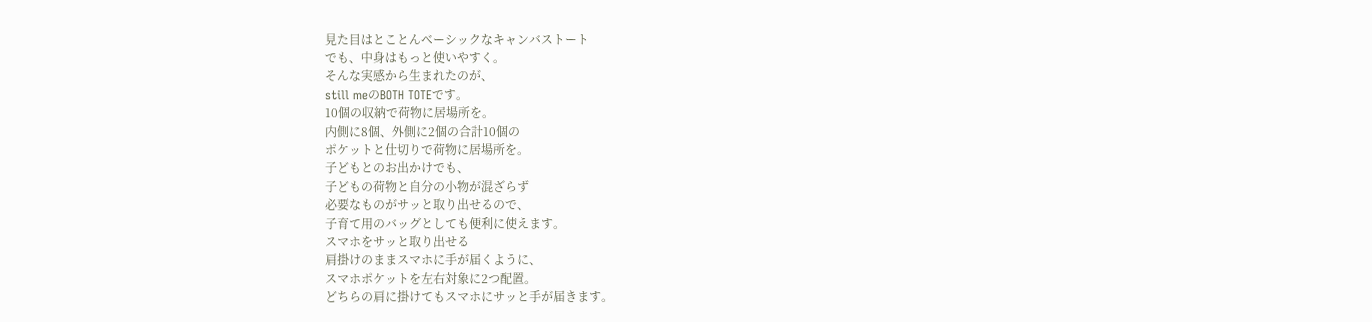見た目はとことんベーシックなキャンバストート
でも、中身はもっと使いやすく。
そんな実感から生まれたのが、
still meのBOTH TOTEです。
10個の収納で荷物に居場所を。
内側に8個、外側に2個の合計10個の
ポケットと仕切りで荷物に居場所を。
子どもとのお出かけでも、
子どもの荷物と自分の小物が混ざらず
必要なものがサッと取り出せるので、
子育て用のバッグとしても便利に使えます。
スマホをサッと取り出せる
肩掛けのままスマホに手が届くように、
スマホポケットを左右対象に2つ配置。
どちらの肩に掛けてもスマホにサッと手が届きます。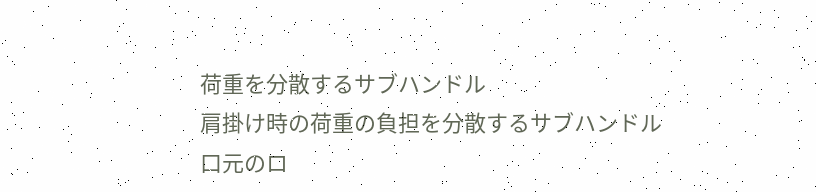荷重を分散するサブハンドル
肩掛け時の荷重の負担を分散するサブハンドル
口元のロ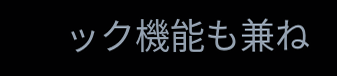ック機能も兼ね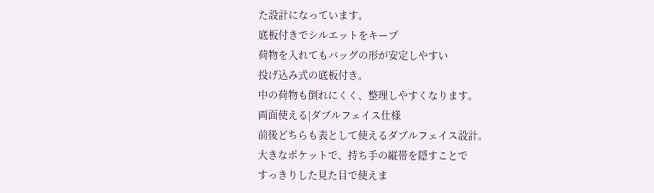た設計になっています。
底板付きでシルエットをキープ
荷物を入れてもバッグの形が安定しやすい
投げ込み式の底板付き。
中の荷物も倒れにくく、整理しやすくなります。
両面使える|ダブルフェイス仕様
前後どちらも表として使えるダブルフェイス設計。
大きなポケットで、持ち手の縦帯を隠すことで
すっきりした見た目で使えま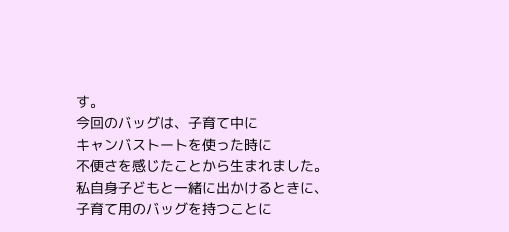す。
今回のバッグは、子育て中に
キャンバストートを使った時に
不便さを感じたことから生まれました。
私自身子どもと一緒に出かけるときに、
子育て用のバッグを持つことに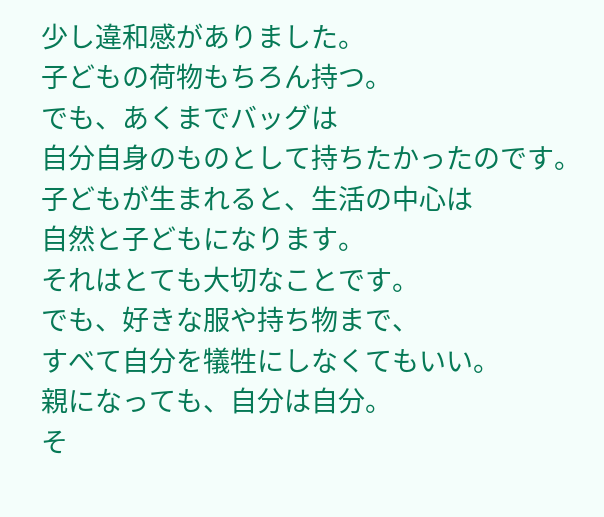少し違和感がありました。
子どもの荷物もちろん持つ。
でも、あくまでバッグは
自分自身のものとして持ちたかったのです。
子どもが生まれると、生活の中心は
自然と子どもになります。
それはとても大切なことです。
でも、好きな服や持ち物まで、
すべて自分を犠牲にしなくてもいい。
親になっても、自分は自分。
そ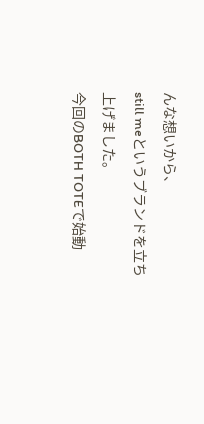んな想いから、
still meというブランドを立ち上げました。
今回のBOTH TOTEで始動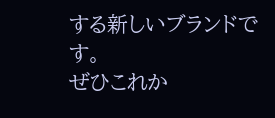する新しいブランドです。
ぜひこれか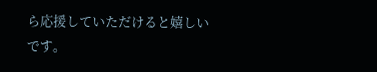ら応援していただけると嬉しいです。